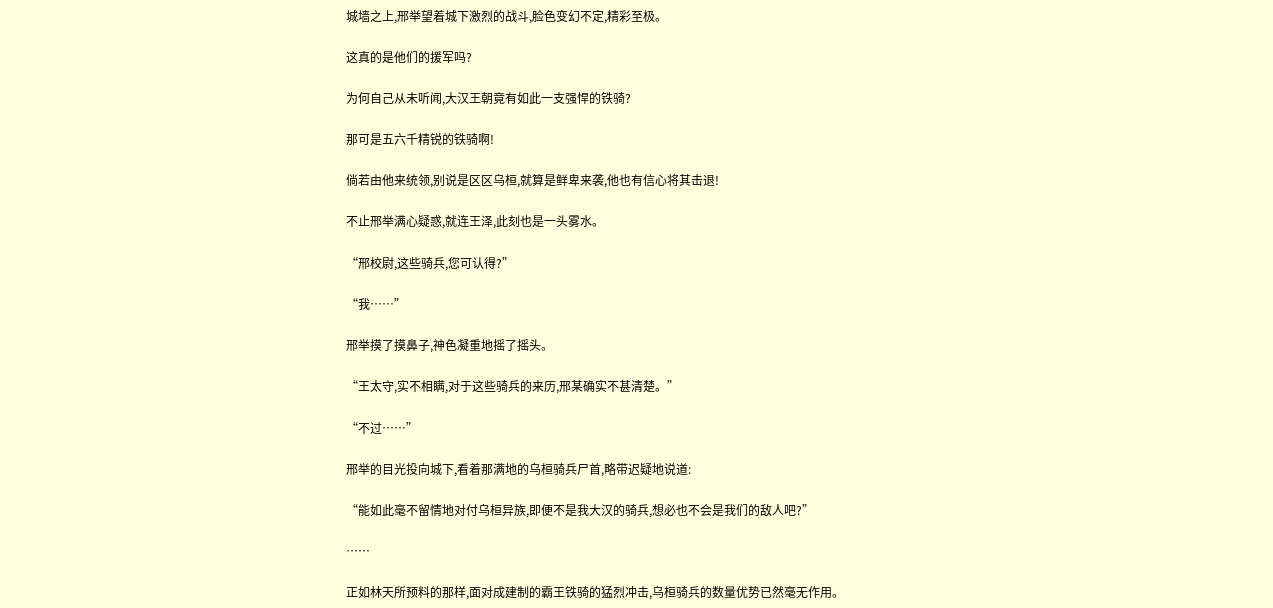城墙之上,邢举望着城下激烈的战斗,脸色变幻不定,精彩至极。

这真的是他们的援军吗?

为何自己从未听闻,大汉王朝竟有如此一支强悍的铁骑?

那可是五六千精锐的铁骑啊!

倘若由他来统领,别说是区区乌桓,就算是鲜卑来袭,他也有信心将其击退!

不止邢举满心疑惑,就连王泽,此刻也是一头雾水。

“邢校尉,这些骑兵,您可认得?”

“我……”

邢举摸了摸鼻子,神色凝重地摇了摇头。

“王太守,实不相瞒,对于这些骑兵的来历,邢某确实不甚清楚。”

“不过……”

邢举的目光投向城下,看着那满地的乌桓骑兵尸首,略带迟疑地说道:

“能如此毫不留情地对付乌桓异族,即便不是我大汉的骑兵,想必也不会是我们的敌人吧?”

……

正如林天所预料的那样,面对成建制的霸王铁骑的猛烈冲击,乌桓骑兵的数量优势已然毫无作用。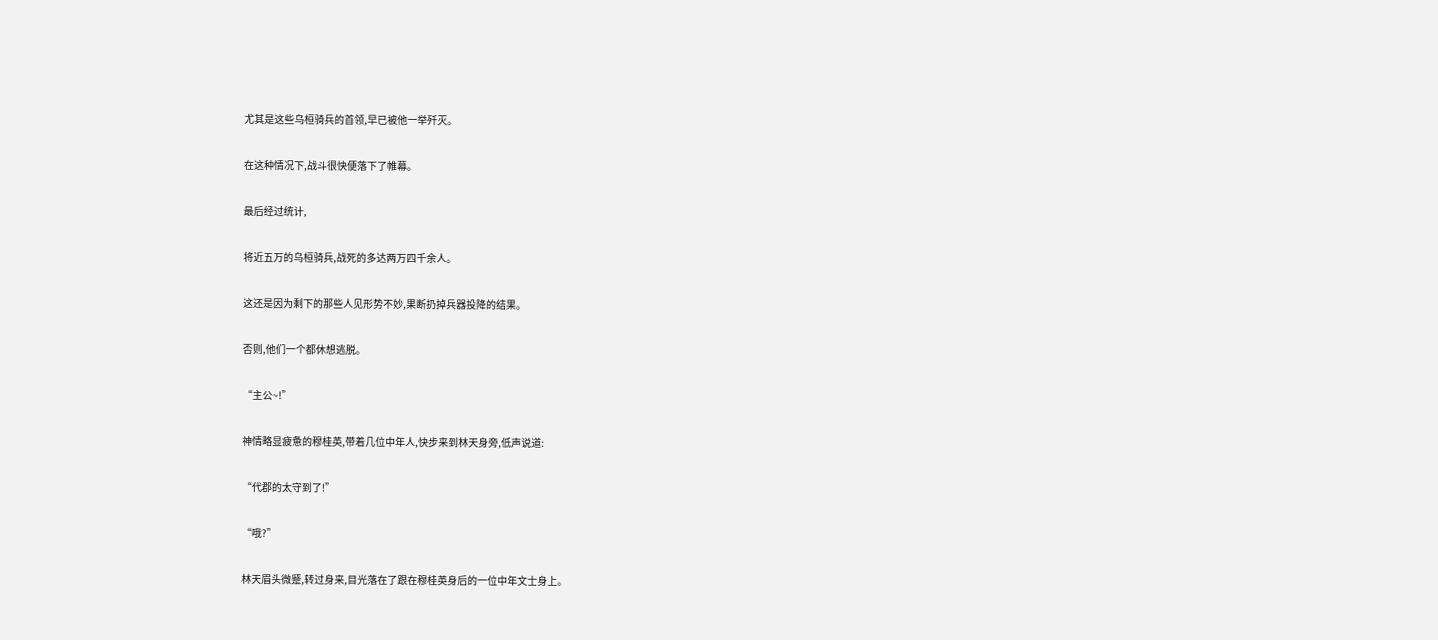尤其是这些乌桓骑兵的首领,早已被他一举歼灭。

在这种情况下,战斗很快便落下了帷幕。

最后经过统计,

将近五万的乌桓骑兵,战死的多达两万四千余人。

这还是因为剩下的那些人见形势不妙,果断扔掉兵器投降的结果。

否则,他们一个都休想逃脱。

“主公~!”

神情略显疲惫的穆桂英,带着几位中年人,快步来到林天身旁,低声说道:

“代郡的太守到了!”

“哦?”

林天眉头微蹙,转过身来,目光落在了跟在穆桂英身后的一位中年文士身上。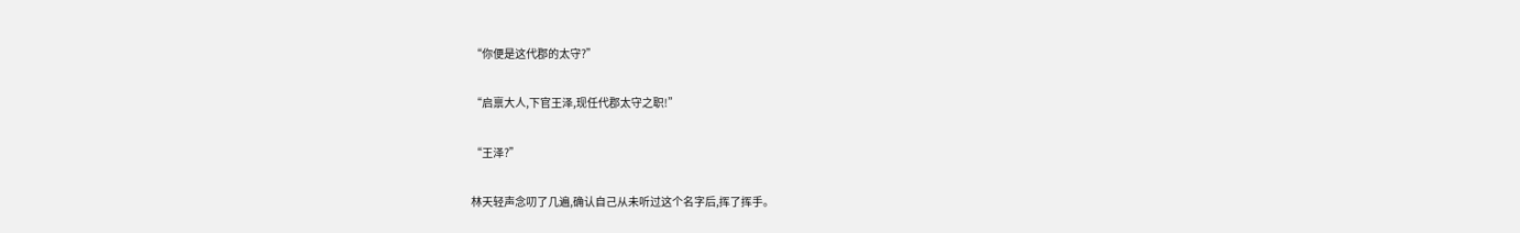“你便是这代郡的太守?”

“启禀大人,下官王泽,现任代郡太守之职!”

“王泽?”

林天轻声念叨了几遍,确认自己从未听过这个名字后,挥了挥手。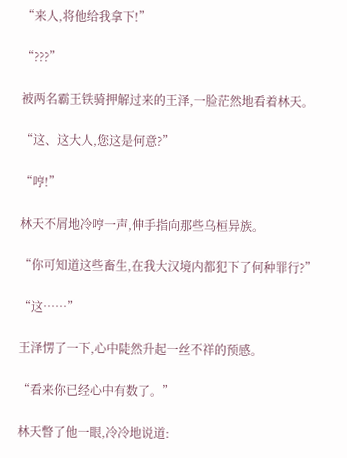“来人,将他给我拿下!”

“???”

被两名霸王铁骑押解过来的王泽,一脸茫然地看着林天。

“这、这大人,您这是何意?”

“哼!”

林天不屑地冷哼一声,伸手指向那些乌桓异族。

“你可知道这些畜生,在我大汉境内都犯下了何种罪行?”

“这……”

王泽愣了一下,心中陡然升起一丝不祥的预感。

“看来你已经心中有数了。”

林天瞥了他一眼,冷冷地说道: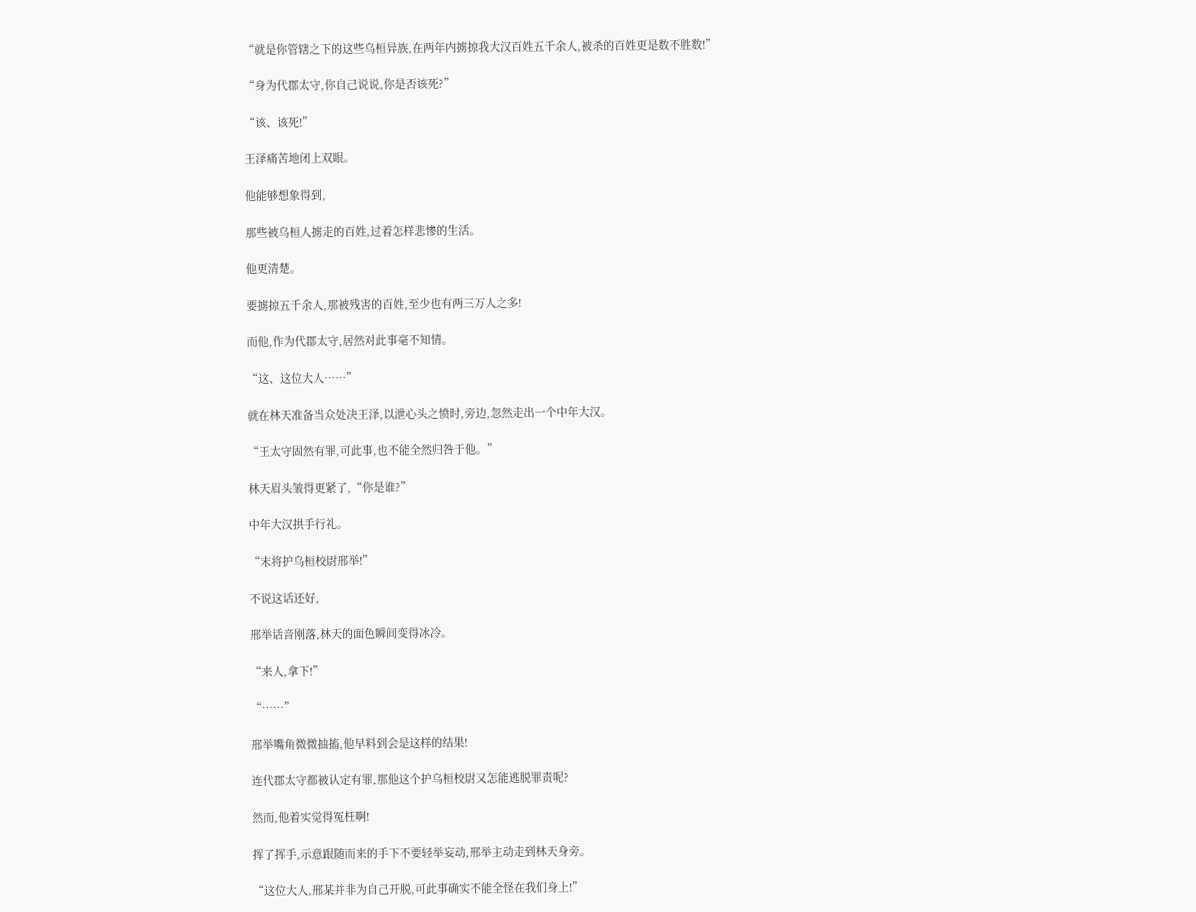“就是你管辖之下的这些乌桓异族,在两年内掳掠我大汉百姓五千余人,被杀的百姓更是数不胜数!”

“身为代郡太守,你自己说说,你是否该死?”

“该、该死!”

王泽痛苦地闭上双眼。

他能够想象得到,

那些被乌桓人掳走的百姓,过着怎样悲惨的生活。

他更清楚。

要掳掠五千余人,那被残害的百姓,至少也有两三万人之多!

而他,作为代郡太守,居然对此事毫不知情。

“这、这位大人……”

就在林天准备当众处决王泽,以泄心头之愤时,旁边,忽然走出一个中年大汉。

“王太守固然有罪,可此事,也不能全然归咎于他。”

林天眉头皱得更紧了,“你是谁?”

中年大汉拱手行礼。

“末将护乌桓校尉邢举!”

不说这话还好,

邢举话音刚落,林天的面色瞬间变得冰冷。

“来人,拿下!”

“……”

邢举嘴角微微抽搐,他早料到会是这样的结果!

连代郡太守都被认定有罪,那他这个护乌桓校尉又怎能逃脱罪责呢?

然而,他着实觉得冤枉啊!

挥了挥手,示意跟随而来的手下不要轻举妄动,邢举主动走到林天身旁。

“这位大人,邢某并非为自己开脱,可此事确实不能全怪在我们身上!”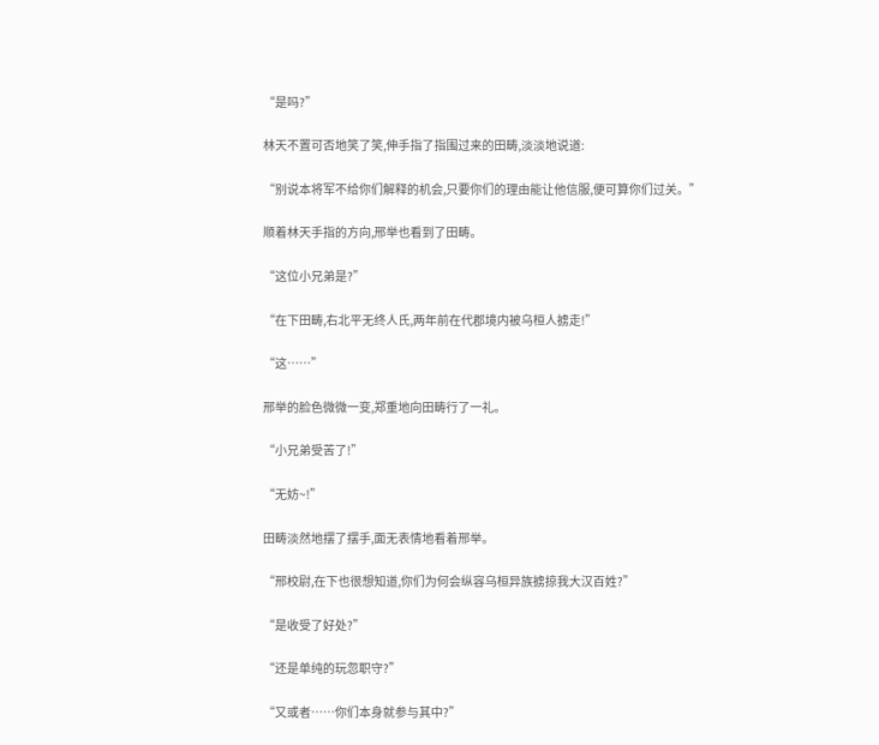“是吗?”

林天不置可否地笑了笑,伸手指了指围过来的田畴,淡淡地说道:

“别说本将军不给你们解释的机会,只要你们的理由能让他信服,便可算你们过关。”

顺着林天手指的方向,邢举也看到了田畴。

“这位小兄弟是?”

“在下田畴,右北平无终人氏,两年前在代郡境内被乌桓人掳走!”

“这……”

邢举的脸色微微一变,郑重地向田畴行了一礼。

“小兄弟受苦了!”

“无妨~!”

田畴淡然地摆了摆手,面无表情地看着邢举。

“邢校尉,在下也很想知道,你们为何会纵容乌桓异族掳掠我大汉百姓?”

“是收受了好处?”

“还是单纯的玩忽职守?”

“又或者……你们本身就参与其中?”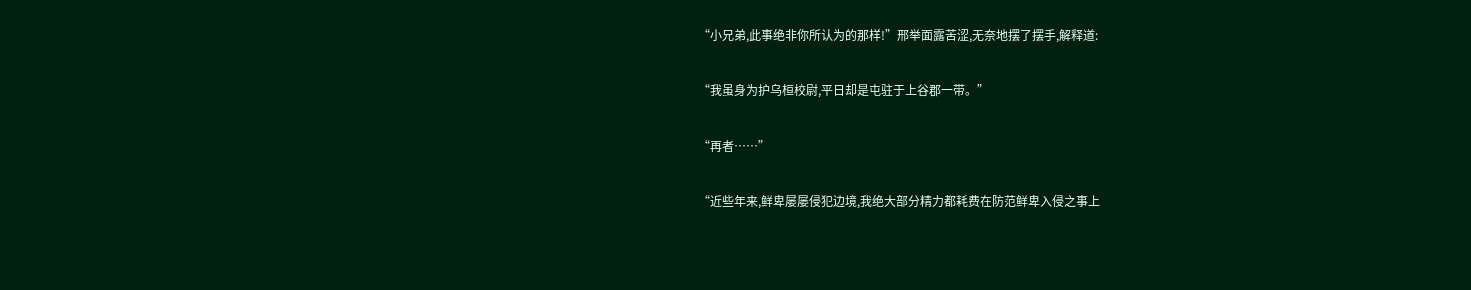“小兄弟,此事绝非你所认为的那样!”邢举面露苦涩,无奈地摆了摆手,解释道:

“我虽身为护乌桓校尉,平日却是屯驻于上谷郡一带。”

“再者……”

“近些年来,鲜卑屡屡侵犯边境,我绝大部分精力都耗费在防范鲜卑入侵之事上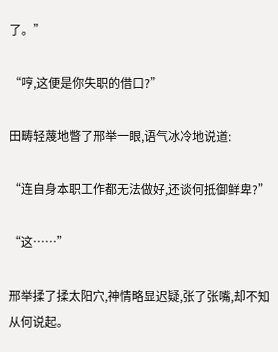了。”

“哼,这便是你失职的借口?”

田畴轻蔑地瞥了邢举一眼,语气冰冷地说道:

“连自身本职工作都无法做好,还谈何抵御鲜卑?”

“这……”

邢举揉了揉太阳穴,神情略显迟疑,张了张嘴,却不知从何说起。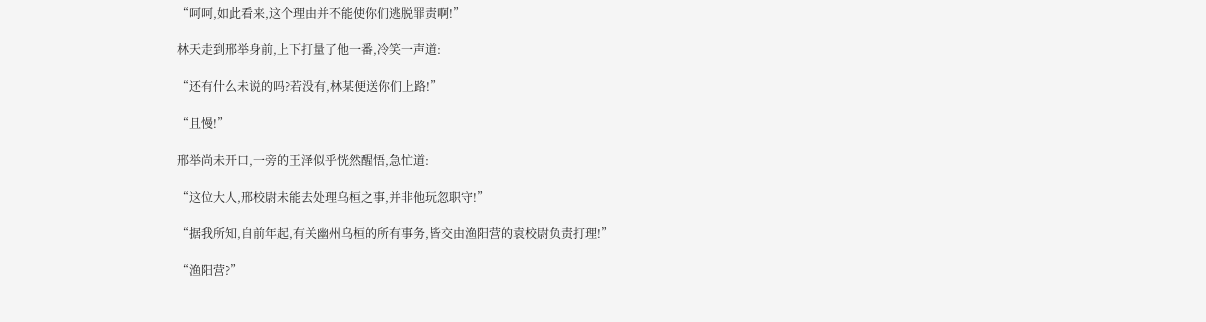“呵呵,如此看来,这个理由并不能使你们逃脱罪责啊!”

林天走到邢举身前,上下打量了他一番,冷笑一声道:

“还有什么未说的吗?若没有,林某便送你们上路!”

“且慢!”

邢举尚未开口,一旁的王泽似乎恍然醒悟,急忙道:

“这位大人,邢校尉未能去处理乌桓之事,并非他玩忽职守!”

“据我所知,自前年起,有关幽州乌桓的所有事务,皆交由渔阳营的袁校尉负责打理!”

“渔阳营?”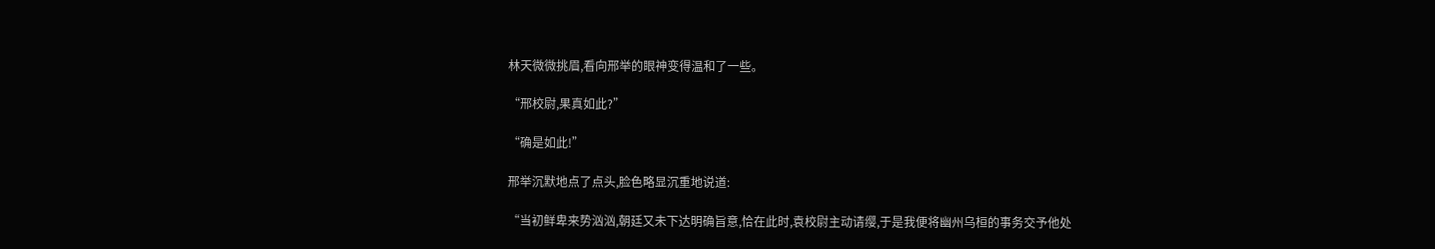林天微微挑眉,看向邢举的眼神变得温和了一些。

“邢校尉,果真如此?”

“确是如此!”

邢举沉默地点了点头,脸色略显沉重地说道:

“当初鲜卑来势汹汹,朝廷又未下达明确旨意,恰在此时,袁校尉主动请缨,于是我便将幽州乌桓的事务交予他处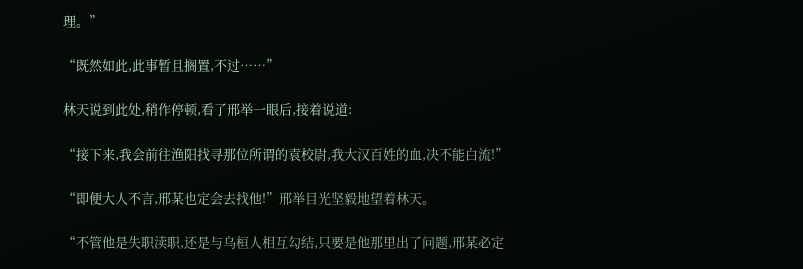理。”

“既然如此,此事暂且搁置,不过……”

林天说到此处,稍作停顿,看了邢举一眼后,接着说道:

“接下来,我会前往渔阳找寻那位所谓的袁校尉,我大汉百姓的血,决不能白流!”

“即便大人不言,邢某也定会去找他!”邢举目光坚毅地望着林天。

“不管他是失职渎职,还是与乌桓人相互勾结,只要是他那里出了问题,邢某必定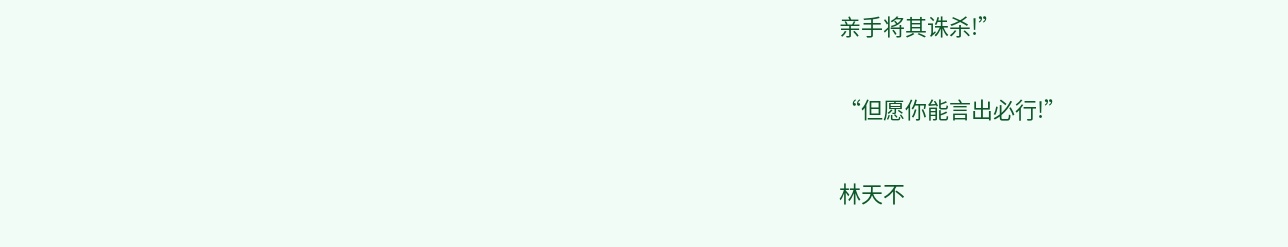亲手将其诛杀!”

“但愿你能言出必行!”

林天不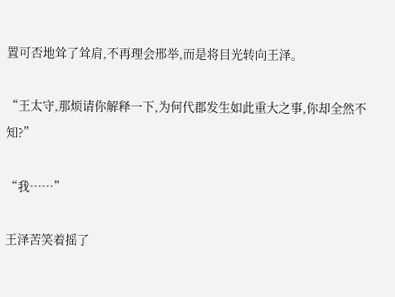置可否地耸了耸肩,不再理会邢举,而是将目光转向王泽。

“王太守,那烦请你解释一下,为何代郡发生如此重大之事,你却全然不知?”

“我……”

王泽苦笑着摇了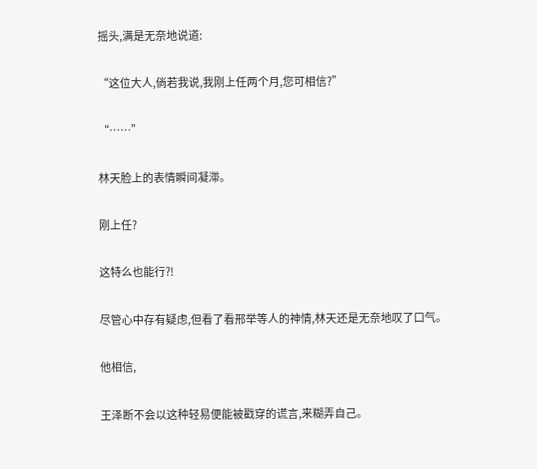摇头,满是无奈地说道:

“这位大人,倘若我说,我刚上任两个月,您可相信?”

“……”

林天脸上的表情瞬间凝滞。

刚上任?

这特么也能行?!

尽管心中存有疑虑,但看了看邢举等人的神情,林天还是无奈地叹了口气。

他相信,

王泽断不会以这种轻易便能被戳穿的谎言,来糊弄自己。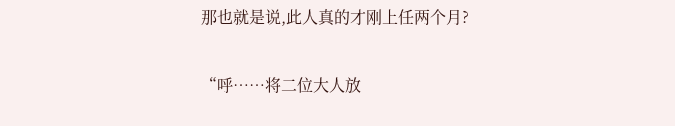那也就是说,此人真的才刚上任两个月?

“呼……将二位大人放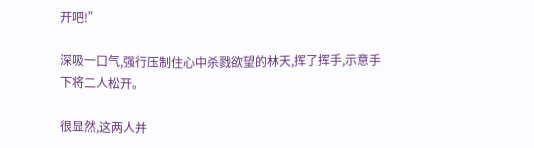开吧!”

深吸一口气,强行压制住心中杀戮欲望的林天,挥了挥手,示意手下将二人松开。

很显然,这两人并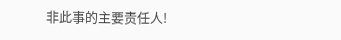非此事的主要责任人!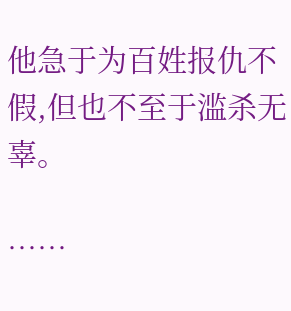他急于为百姓报仇不假,但也不至于滥杀无辜。

……